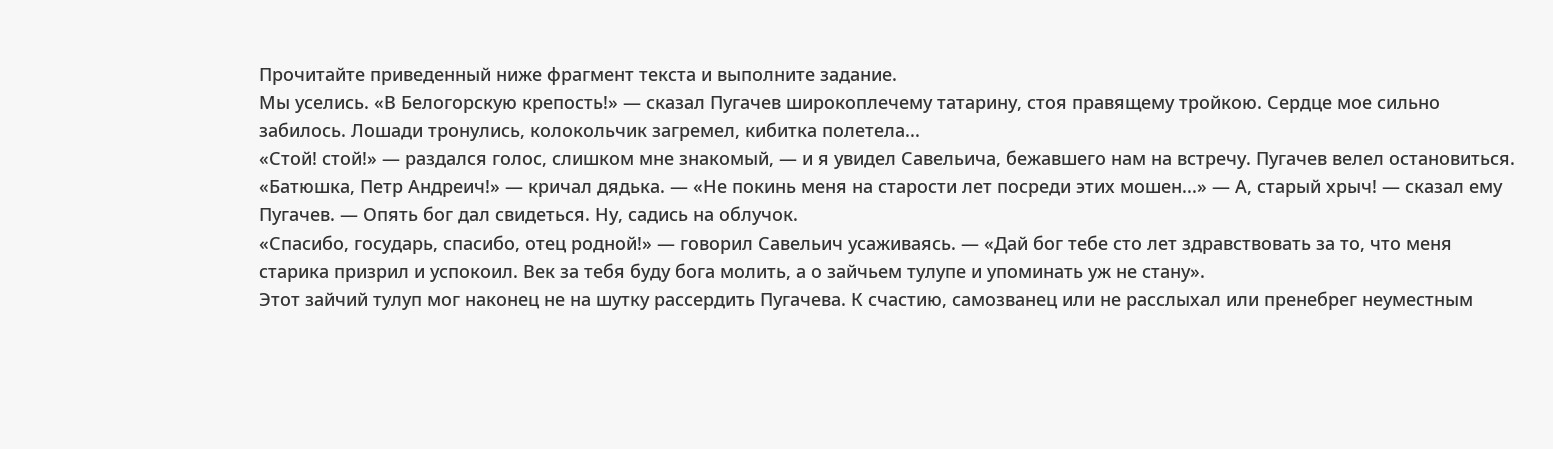Прочитайте приведенный ниже фрагмент текста и выполните задание.
Мы уселись. «В Белогорскую крепость!» — сказал Пугачев широкоплечему татарину, стоя правящему тройкою. Сердце мое сильно забилось. Лошади тронулись, колокольчик загремел, кибитка полетела...
«Стой! стой!» — раздался голос, слишком мне знакомый, — и я увидел Савельича, бежавшего нам на встречу. Пугачев велел остановиться. «Батюшка, Петр Андреич!» — кричал дядька. — «Не покинь меня на старости лет посреди этих мошен...» — А, старый хрыч! — сказал ему Пугачев. — Опять бог дал свидеться. Ну, садись на облучок.
«Спасибо, государь, спасибо, отец родной!» — говорил Савельич усаживаясь. — «Дай бог тебе сто лет здравствовать за то, что меня старика призрил и успокоил. Век за тебя буду бога молить, а о зайчьем тулупе и упоминать уж не стану».
Этот зайчий тулуп мог наконец не на шутку рассердить Пугачева. К счастию, самозванец или не расслыхал или пренебрег неуместным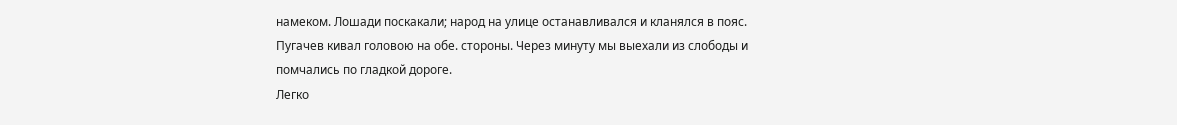намеком. Лошади поскакали; народ на улице останавливался и кланялся в пояс. Пугачев кивал головою на обе. стороны. Через минуту мы выехали из слободы и помчались по гладкой дороге.
Легко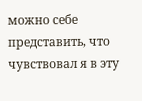можно себе представить, что чувствовал я в эту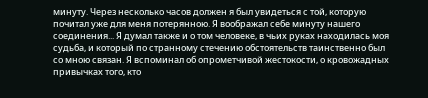минуту. Через несколько часов должен я был увидеться с той, которую почитал уже для меня потерянною. Я воображал себе минуту нашего соединения... Я думал также и о том человеке, в чьих руках находилась моя судьба, и который по странному стечению обстоятельств таинственно был со мною связан. Я вспоминал об опрометчивой жестокости, о кровожадных привычках того, кто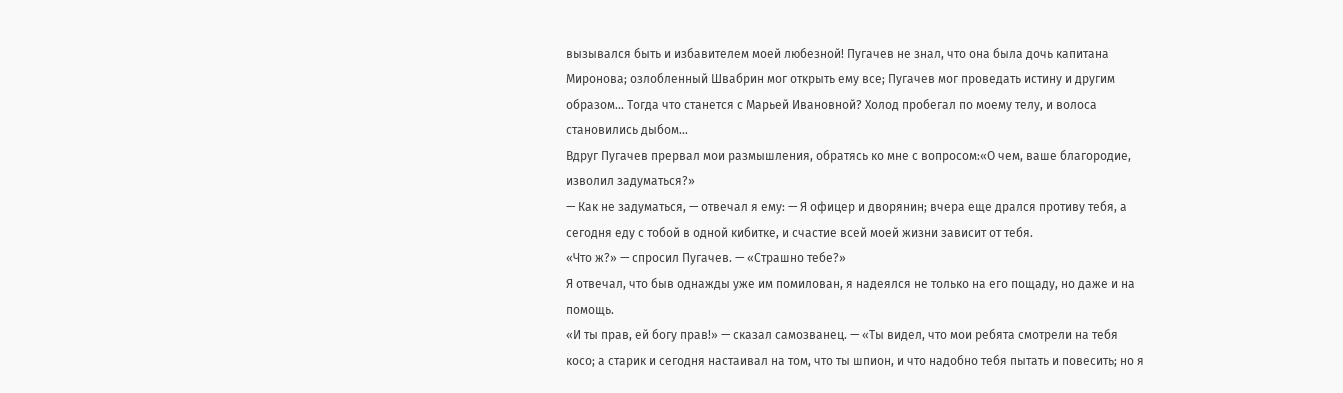вызывался быть и избавителем моей любезной! Пугачев не знал, что она была дочь капитана Миронова; озлобленный Швабрин мог открыть ему все; Пугачев мог проведать истину и другим образом... Тогда что станется с Марьей Ивановной? Холод пробегал по моему телу, и волоса становились дыбом...
Вдруг Пугачев прервал мои размышления, обратясь ко мне с вопросом:«О чем, ваше благородие, изволил задуматься?»
— Как не задуматься, — отвечал я ему: — Я офицер и дворянин; вчера еще дрался противу тебя, а сегодня еду с тобой в одной кибитке, и счастие всей моей жизни зависит от тебя.
«Что ж?» — спросил Пугачев. — «Страшно тебе?»
Я отвечал, что быв однажды уже им помилован, я надеялся не только на его пощаду, но даже и на помощь.
«И ты прав, ей богу прав!» — сказал самозванец. — «Ты видел, что мои ребята смотрели на тебя косо; а старик и сегодня настаивал на том, что ты шпион, и что надобно тебя пытать и повесить; но я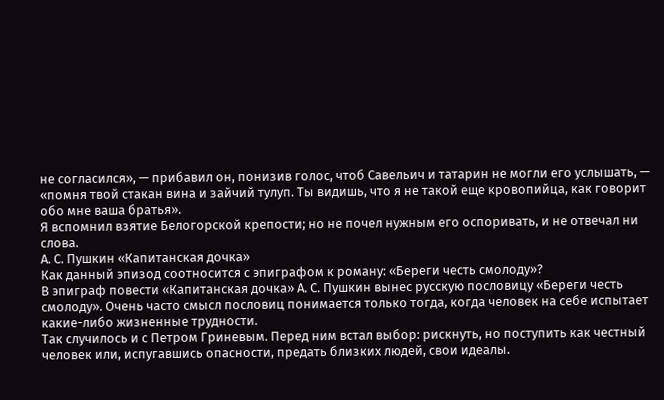не согласился», — прибавил он, понизив голос, чтоб Савельич и татарин не могли его услышать, — «помня твой стакан вина и зайчий тулуп. Ты видишь, что я не такой еще кровопийца, как говорит обо мне ваша братья».
Я вспомнил взятие Белогорской крепости; но не почел нужным его оспоривать, и не отвечал ни слова.
А. С. Пушкин «Капитанская дочка»
Как данный эпизод соотносится с эпиграфом к роману: «Береги честь смолоду»?
В эпиграф повести «Капитанская дочка» А. С. Пушкин вынес русскую пословицу «Береги честь смолоду». Очень часто смысл пословиц понимается только тогда, когда человек на себе испытает какие-либо жизненные трудности.
Так случилось и с Петром Гриневым. Перед ним встал выбор: рискнуть, но поступить как честный человек или, испугавшись опасности, предать близких людей, свои идеалы.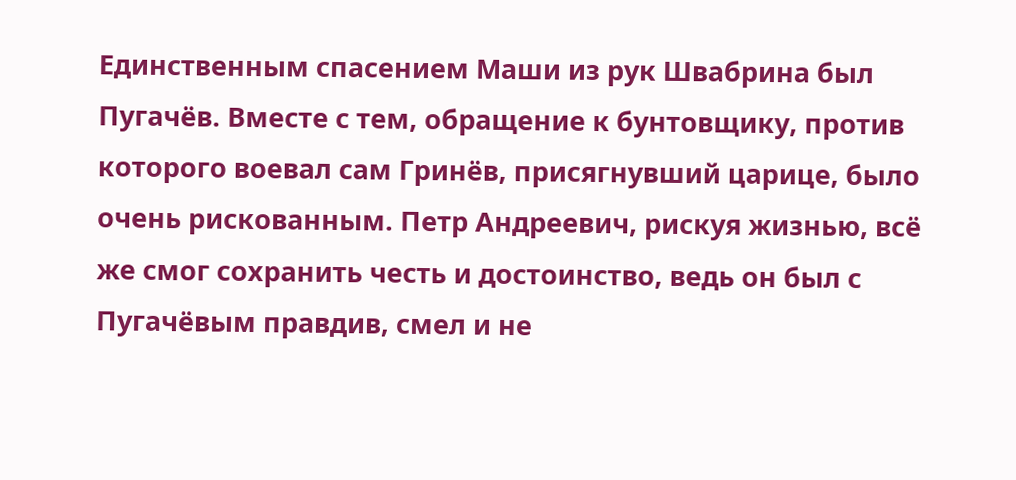Единственным спасением Маши из рук Швабрина был Пугачёв. Вместе с тем, обращение к бунтовщику, против которого воевал сам Гринёв, присягнувший царице, было очень рискованным. Петр Андреевич, рискуя жизнью, всё же смог сохранить честь и достоинство, ведь он был с Пугачёвым правдив, смел и не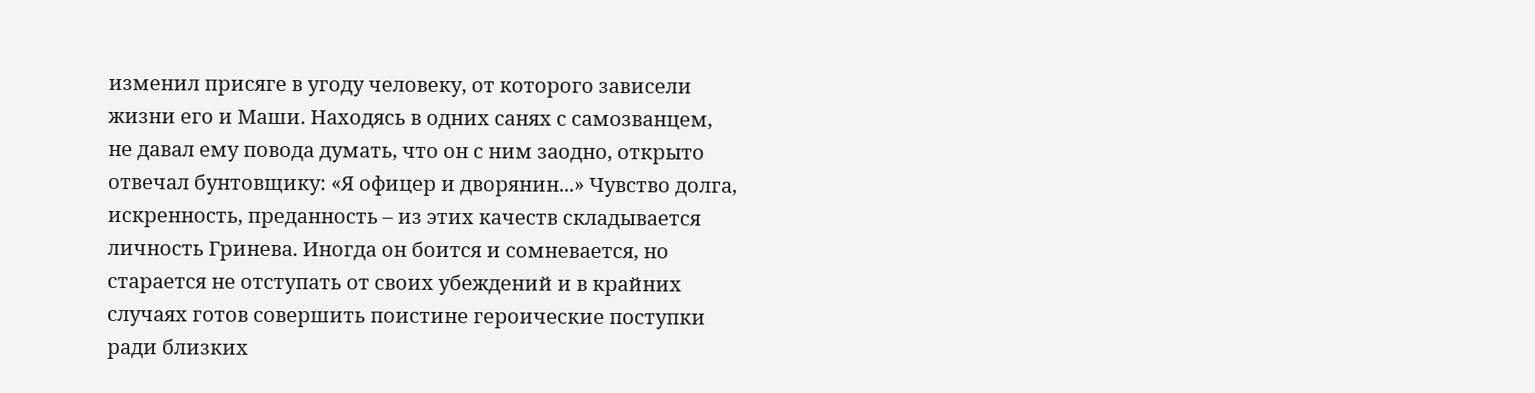изменил присяге в угоду человеку, от которого зависели жизни его и Маши. Находясь в одних санях с самозванцем, не давал ему повода думать, что он с ним заодно, открыто отвечал бунтовщику: «Я офицер и дворянин...» Чувство долга, искренность, преданность – из этих качеств складывается личность Гринева. Иногда он боится и сомневается, но старается не отступать от своих убеждений и в крайних случаях готов совершить поистине героические поступки ради близких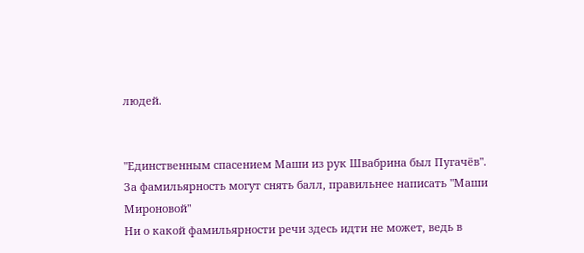людей.


"Единственным спасением Маши из рук Швабрина был Пугачёв". За фамильярность могут снять балл, правильнее написать "Маши Мироновой"
Ни о какой фамильярности речи здесь идти не может, ведь в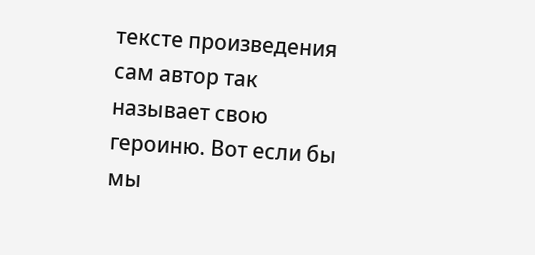тексте произведения сам автор так называет свою героиню. Вот если бы мы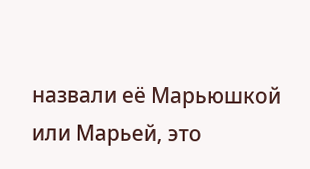назвали её Марьюшкой или Марьей, это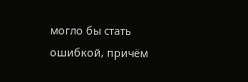могло бы стать ошибкой, причём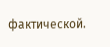фактической.